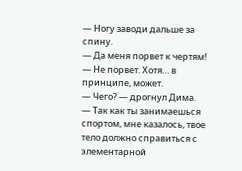— Ногу заводи дальше за спину.
— Да меня порвет к чертям!
— Не порвет. Хотя… в принципе, может.
— Чего? — дрогнул Дима.
— Так как ты занимаешься спортом, мне казалось, твое тело должно справиться с элементарной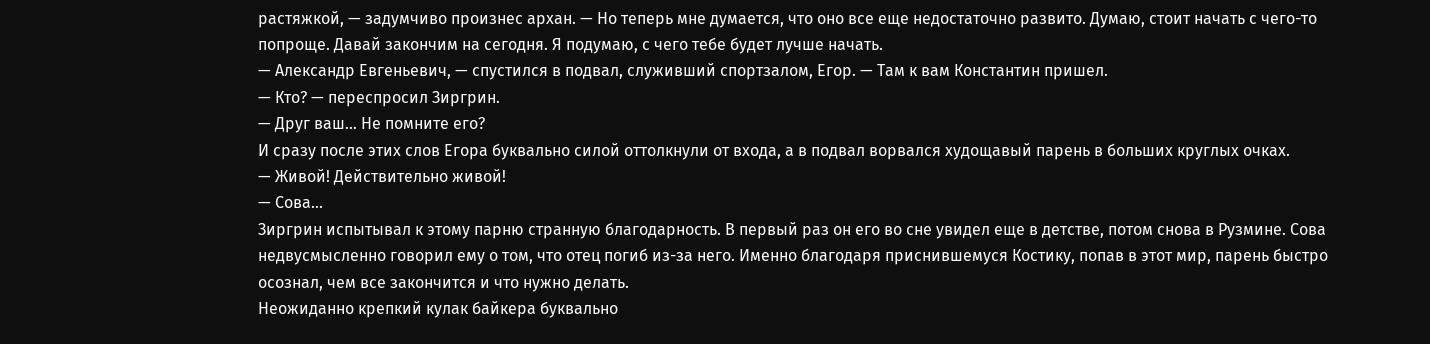растяжкой, — задумчиво произнес архан. — Но теперь мне думается, что оно все еще недостаточно развито. Думаю, стоит начать с чего-то попроще. Давай закончим на сегодня. Я подумаю, с чего тебе будет лучше начать.
— Александр Евгеньевич, — спустился в подвал, служивший спортзалом, Егор. — Там к вам Константин пришел.
— Кто? — переспросил Зиргрин.
— Друг ваш… Не помните его?
И сразу после этих слов Егора буквально силой оттолкнули от входа, а в подвал ворвался худощавый парень в больших круглых очках.
— Живой! Действительно живой!
— Сова…
Зиргрин испытывал к этому парню странную благодарность. В первый раз он его во сне увидел еще в детстве, потом снова в Рузмине. Сова недвусмысленно говорил ему о том, что отец погиб из-за него. Именно благодаря приснившемуся Костику, попав в этот мир, парень быстро осознал, чем все закончится и что нужно делать.
Неожиданно крепкий кулак байкера буквально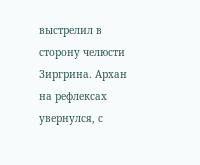выстрелил в сторону челюсти Зиргрина. Архан на рефлексах увернулся, с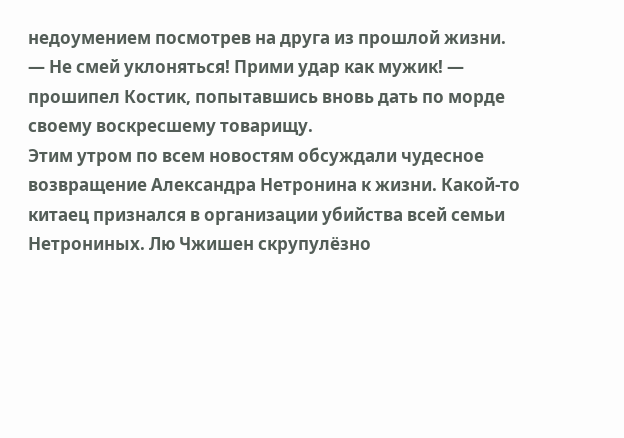недоумением посмотрев на друга из прошлой жизни.
— Не смей уклоняться! Прими удар как мужик! — прошипел Костик, попытавшись вновь дать по морде своему воскресшему товарищу.
Этим утром по всем новостям обсуждали чудесное возвращение Александра Нетронина к жизни. Какой-то китаец признался в организации убийства всей семьи Нетрониных. Лю Чжишен скрупулёзно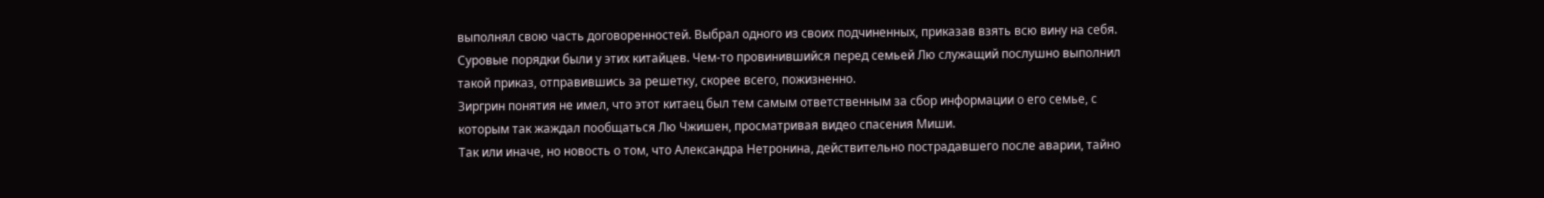выполнял свою часть договоренностей. Выбрал одного из своих подчиненных, приказав взять всю вину на себя. Суровые порядки были у этих китайцев. Чем-то провинившийся перед семьей Лю служащий послушно выполнил такой приказ, отправившись за решетку, скорее всего, пожизненно.
Зиргрин понятия не имел, что этот китаец был тем самым ответственным за сбор информации о его семье, с которым так жаждал пообщаться Лю Чжишен, просматривая видео спасения Миши.
Так или иначе, но новость о том, что Александра Нетронина, действительно пострадавшего после аварии, тайно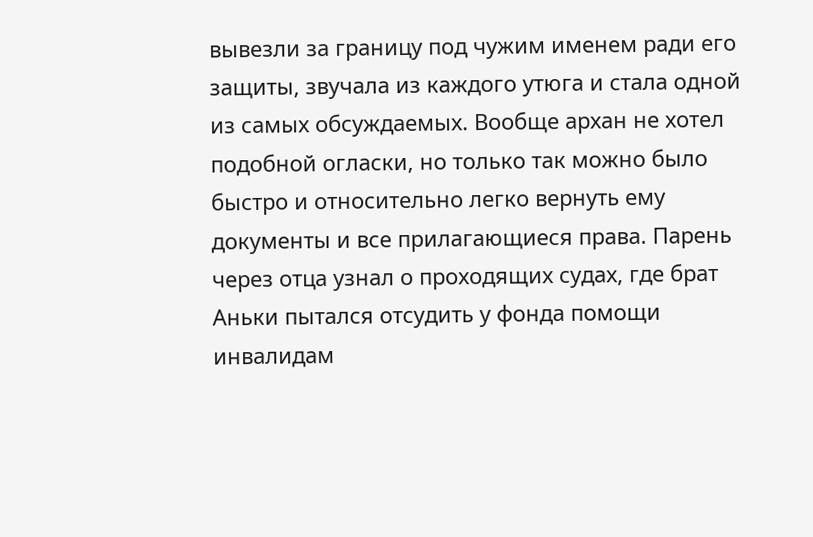вывезли за границу под чужим именем ради его защиты, звучала из каждого утюга и стала одной из самых обсуждаемых. Вообще архан не хотел подобной огласки, но только так можно было быстро и относительно легко вернуть ему документы и все прилагающиеся права. Парень через отца узнал о проходящих судах, где брат Аньки пытался отсудить у фонда помощи инвалидам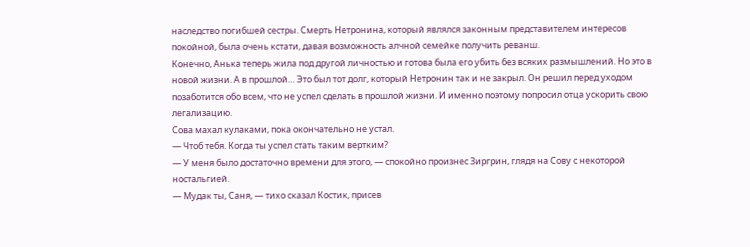наследство погибшей сестры. Смерть Нетронина, который являлся законным представителем интересов покойной, была очень кстати, давая возможность алчной семейке получить реванш.
Конечно, Анька теперь жила под другой личностью и готова была его убить без всяких размышлений. Но это в новой жизни. А в прошлой… Это был тот долг, который Нетронин так и не закрыл. Он решил перед уходом позаботится обо всем, что не успел сделать в прошлой жизни. И именно поэтому попросил отца ускорить свою легализацию.
Сова махал кулаками, пока окончательно не устал.
— Чтоб тебя. Когда ты успел стать таким вертким?
— У меня было достаточно времени для этого, — спокойно произнес Зиргрин, глядя на Сову с некоторой ностальгией.
— Мудак ты, Саня, — тихо сказал Костик, присев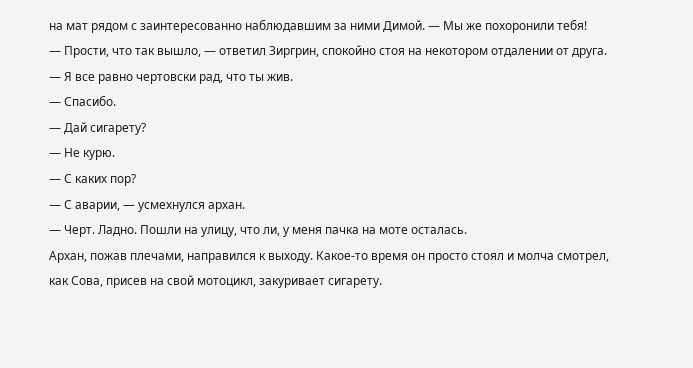на мат рядом с заинтересованно наблюдавшим за ними Димой. — Мы же похоронили тебя!
— Прости, что так вышло, — ответил Зиргрин, спокойно стоя на некотором отдалении от друга.
— Я все равно чертовски рад, что ты жив.
— Спасибо.
— Дай сигарету?
— Не курю.
— С каких пор?
— С аварии, — усмехнулся архан.
— Черт. Ладно. Пошли на улицу, что ли, у меня пачка на моте осталась.
Архан, пожав плечами, направился к выходу. Какое-то время он просто стоял и молча смотрел, как Сова, присев на свой мотоцикл, закуривает сигарету.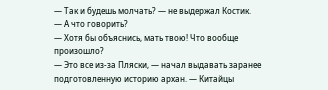— Так и будешь молчать? — не выдержал Костик.
— А что говорить?
— Хотя бы объяснись, мать твою! Что вообще произошло?
— Это все из-за Пляски, — начал выдавать заранее подготовленную историю архан. — Китайцы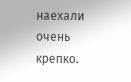наехали очень крепко.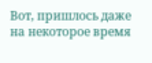Вот, пришлось даже на некоторое время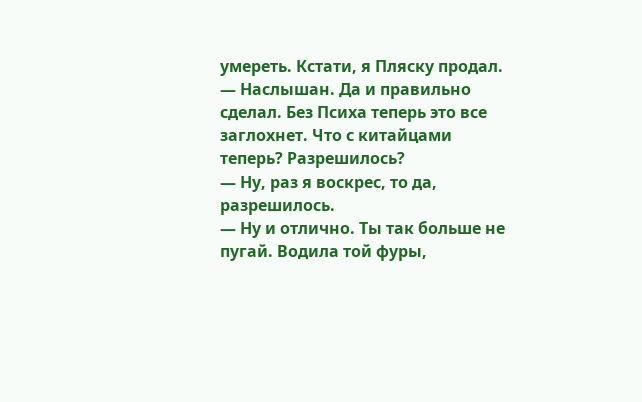умереть. Кстати, я Пляску продал.
— Наслышан. Да и правильно сделал. Без Психа теперь это все заглохнет. Что с китайцами теперь? Разрешилось?
— Ну, раз я воскрес, то да, разрешилось.
— Ну и отлично. Ты так больше не пугай. Водила той фуры,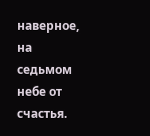наверное, на седьмом небе от счастья.